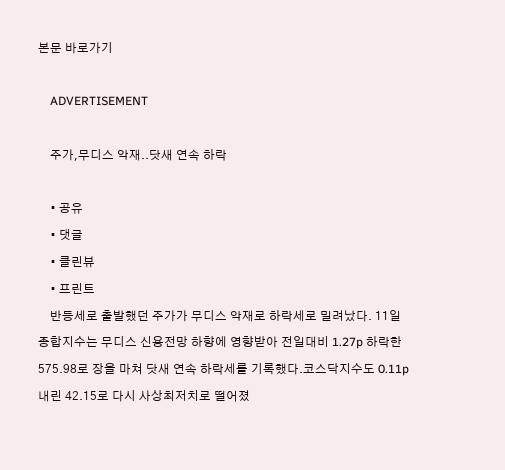본문 바로가기

    ADVERTISEMENT

    주가,무디스 악재..닷새 연속 하락

    • 공유
    • 댓글
    • 클린뷰
    • 프린트
    반등세로 출발했던 주가가 무디스 악재로 하락세로 밀려났다. 11일 종합지수는 무디스 신용전망 하향에 영향받아 전일대비 1.27p 하락한 575.98로 장을 마쳐 닷새 연속 하락세를 기록했다.코스닥지수도 0.11p 내린 42.15로 다시 사상최저치로 떨어졌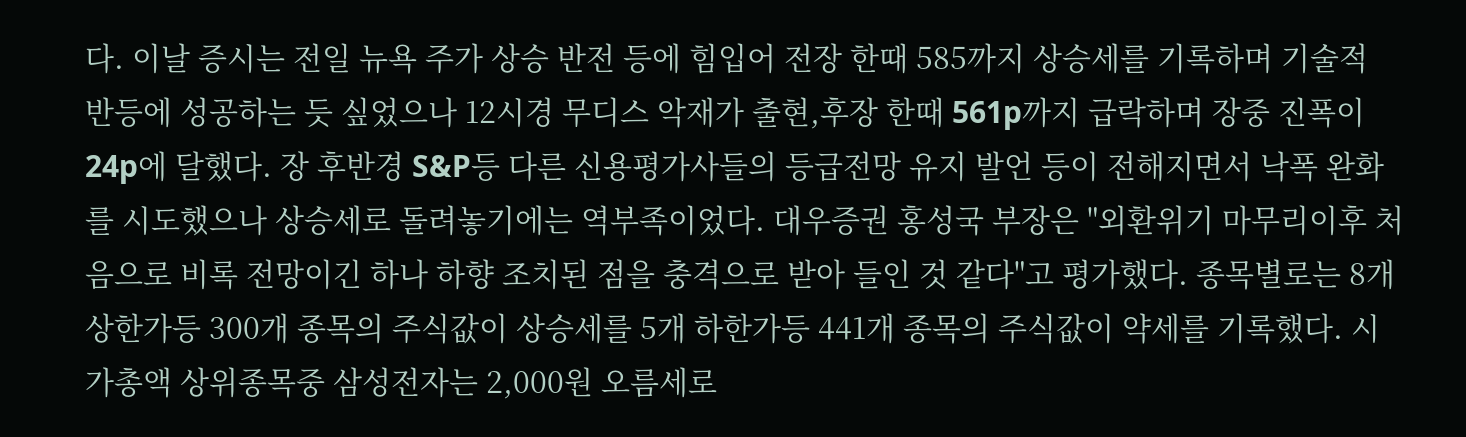다. 이날 증시는 전일 뉴욕 주가 상승 반전 등에 힘입어 전장 한때 585까지 상승세를 기록하며 기술적 반등에 성공하는 듯 싶었으나 12시경 무디스 악재가 출현,후장 한때 561p까지 급락하며 장중 진폭이 24p에 달했다. 장 후반경 S&P등 다른 신용평가사들의 등급전망 유지 발언 등이 전해지면서 낙폭 완화를 시도했으나 상승세로 돌려놓기에는 역부족이었다. 대우증권 홍성국 부장은 "외환위기 마무리이후 처음으로 비록 전망이긴 하나 하향 조치된 점을 충격으로 받아 들인 것 같다"고 평가했다. 종목별로는 8개 상한가등 300개 종목의 주식값이 상승세를 5개 하한가등 441개 종목의 주식값이 약세를 기록했다. 시가총액 상위종목중 삼성전자는 2,000원 오름세로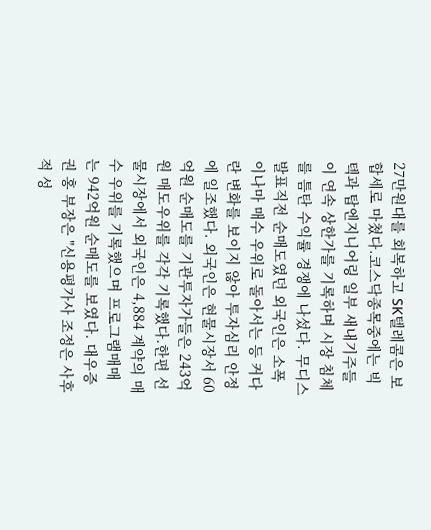27만원대를 회복하고 SK텔레콤은 보합세로 마쳤다.코스닥종목중에는 빅텍과 탑엔지니어링 일부 새내기주들이 연속 상한가를 기록하며 시장 침체를 틈탄 수익률 경쟁에 나섰다. 무디스 발표직전 순매도였던 외국인은 소폭이나마 매수 우위로 돌아서는 등 커다란 변화를 보이지 않아 투자심리 안정에 일조했다. 외국인은 현물시장서 60억원 순매도를 기관투자가들은 243억원 매도우위를 각각 기록했다.한편 선물시장에서 외국인은 4,884 계약의 매수 우위를 기록했으며 프로그램매매는 942억원 순매도를 보였다. 대우증권 홍 부장은 "신용평가사 조정은 사후적 성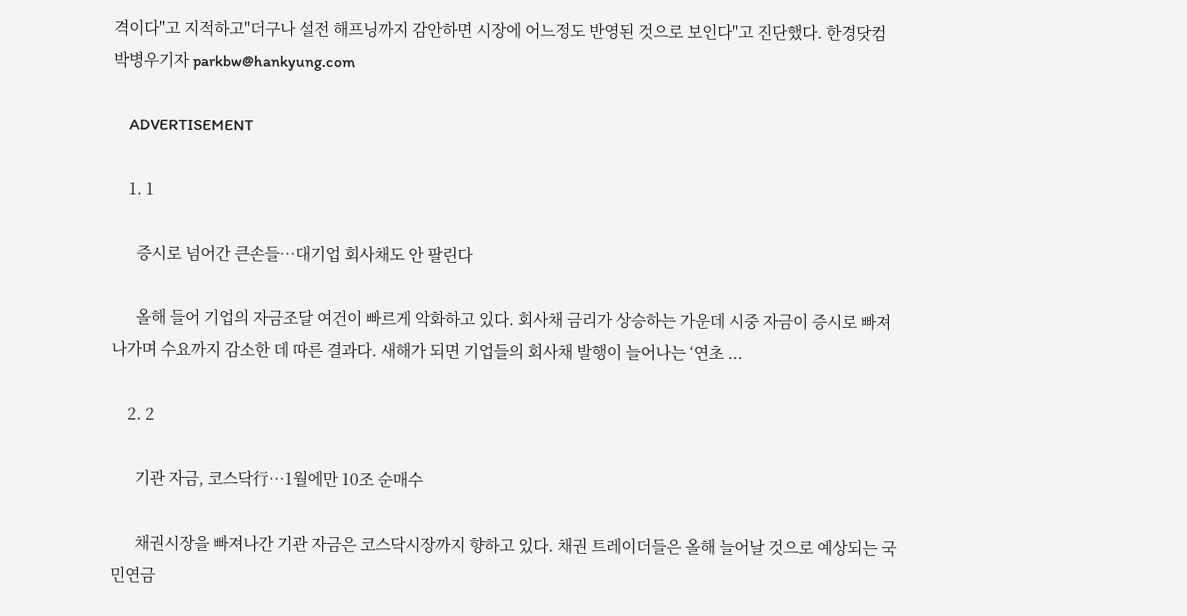격이다"고 지적하고"더구나 설전 해프닝까지 감안하면 시장에 어느정도 반영된 것으로 보인다"고 진단했다. 한경닷컴 박병우기자 parkbw@hankyung.com

    ADVERTISEMENT

    1. 1

      증시로 넘어간 큰손들…대기업 회사채도 안 팔린다

      올해 들어 기업의 자금조달 여건이 빠르게 악화하고 있다. 회사채 금리가 상승하는 가운데 시중 자금이 증시로 빠져나가며 수요까지 감소한 데 따른 결과다. 새해가 되면 기업들의 회사채 발행이 늘어나는 ‘연초 ...

    2. 2

      기관 자금, 코스닥行…1월에만 10조 순매수

      채권시장을 빠져나간 기관 자금은 코스닥시장까지 향하고 있다. 채권 트레이더들은 올해 늘어날 것으로 예상되는 국민연금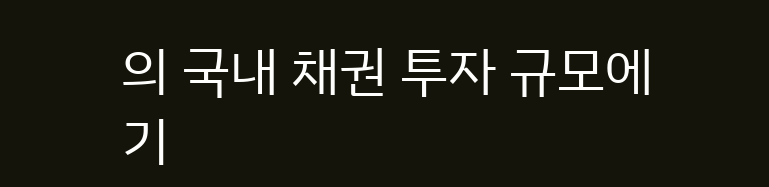의 국내 채권 투자 규모에 기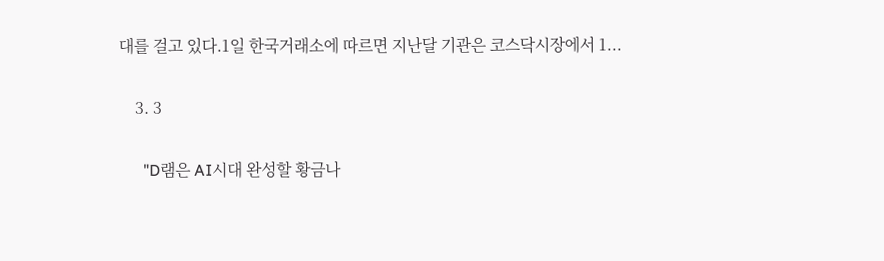대를 걸고 있다.1일 한국거래소에 따르면 지난달 기관은 코스닥시장에서 1...

    3. 3

      "D램은 AI시대 완성할 황금나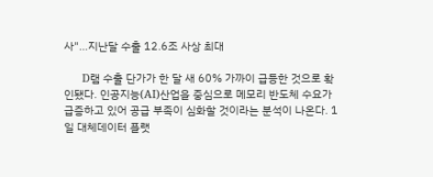사"…지난달 수출 12.6조 사상 최대

      D램 수출 단가가 한 달 새 60% 가까이 급등한 것으로 확인됐다. 인공지능(AI)산업을 중심으로 메모리 반도체 수요가 급증하고 있어 공급 부족이 심화할 것이라는 분석이 나온다. 1일 대체데이터 플랫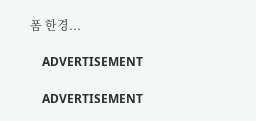폼 한경...

    ADVERTISEMENT

    ADVERTISEMENT